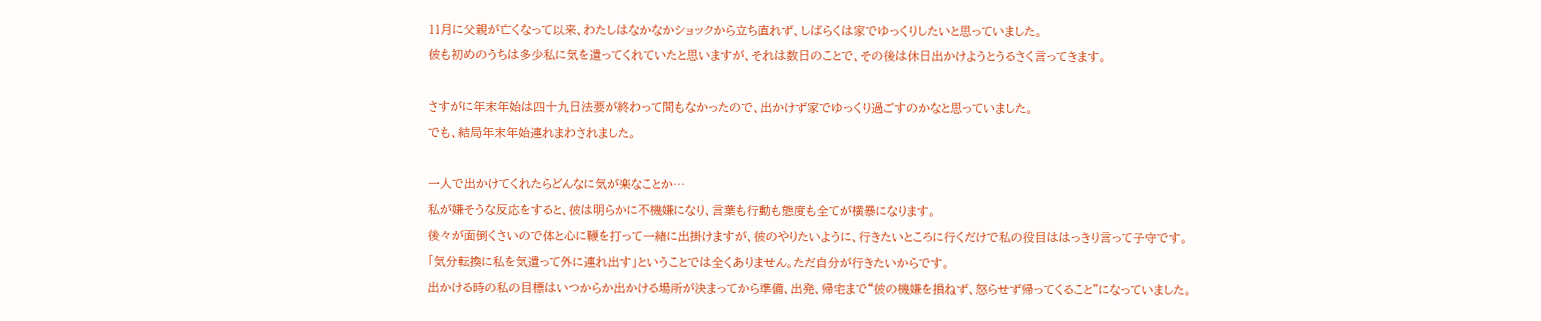11月に父親が亡くなって以来、わたしはなかなかショックから立ち直れず、しばらくは家でゆっくりしたいと思っていました。
彼も初めのうちは多少私に気を遣ってくれていたと思いますが、それは数日のことで、その後は休日出かけようとうるさく言ってきます。

さすがに年末年始は四十九日法要が終わって間もなかったので、出かけず家でゆっくり過ごすのかなと思っていました。
でも、結局年末年始連れまわされました。

一人で出かけてくれたらどんなに気が楽なことか…
私が嫌そうな反応をすると、彼は明らかに不機嫌になり、言葉も行動も態度も全てが横暴になります。
後々が面倒くさいので体と心に鞭を打って一緒に出掛けますが、彼のやりたいように、行きたいところに行くだけで私の役目ははっきり言って子守です。
「気分転換に私を気遣って外に連れ出す」ということでは全くありません。ただ自分が行きたいからです。
出かける時の私の目標はいつからか出かける場所が決まってから準備、出発、帰宅まで“彼の機嫌を損ねず、怒らせず帰ってくること”になっていました。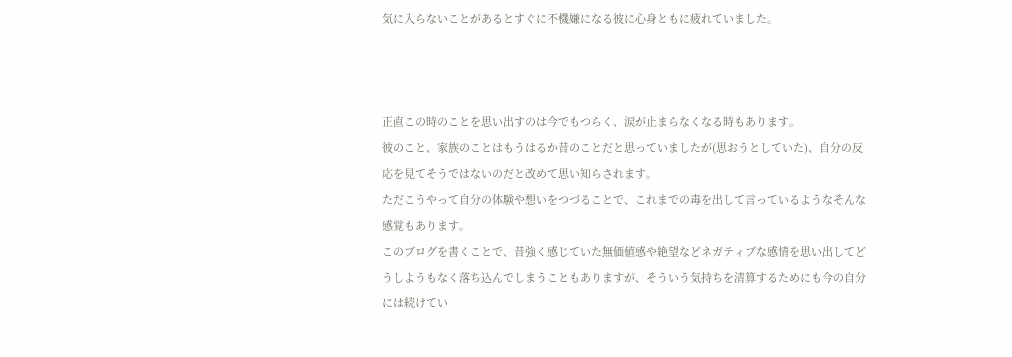気に入らないことがあるとすぐに不機嫌になる彼に心身ともに疲れていました。



正直この時のことを思い出すのは今でもつらく、涙が止まらなくなる時もあります。
彼のこと、家族のことはもうはるか昔のことだと思っていましたが(思おうとしていた)、自分の反応を見てそうではないのだと改めて思い知らされます。
ただこうやって自分の体験や想いをつづることで、これまでの毒を出して言っているようなそんな感覚もあります。
このブログを書くことで、昔強く感じていた無価値感や絶望などネガティブな感情を思い出してどうしようもなく落ち込んでしまうこともありますが、そういう気持ちを清算するためにも今の自分には続けてい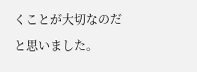くことが大切なのだと思いました。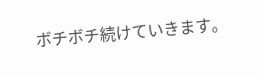ボチボチ続けていきます。